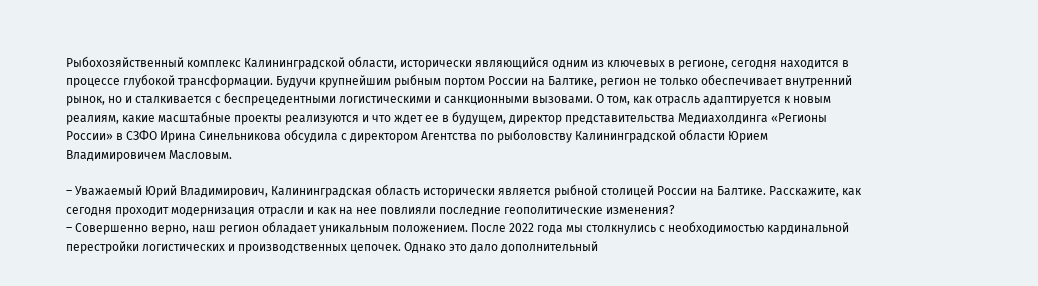Рыбохозяйственный комплекс Калининградской области, исторически являющийся одним из ключевых в регионе, сегодня находится в процессе глубокой трансформации. Будучи крупнейшим рыбным портом России на Балтике, регион не только обеспечивает внутренний рынок, но и сталкивается с беспрецедентными логистическими и санкционными вызовами. О том, как отрасль адаптируется к новым реалиям, какие масштабные проекты реализуются и что ждет ее в будущем, директор представительства Медиахолдинга «Регионы России» в СЗФО Ирина Синельникова обсудила с директором Агентства по рыболовству Калининградской области Юрием Владимировичем Масловым.

– Уважаемый Юрий Владимирович, Калининградская область исторически является рыбной столицей России на Балтике. Расскажите, как сегодня проходит модернизация отрасли и как на нее повлияли последние геополитические изменения?
– Совершенно верно, наш регион обладает уникальным положением. После 2022 года мы столкнулись с необходимостью кардинальной перестройки логистических и производственных цепочек. Однако это дало дополнительный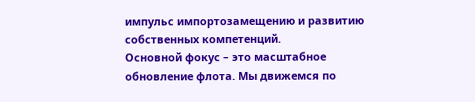импульс импортозамещению и развитию собственных компетенций.
Основной фокус – это масштабное обновление флота. Мы движемся по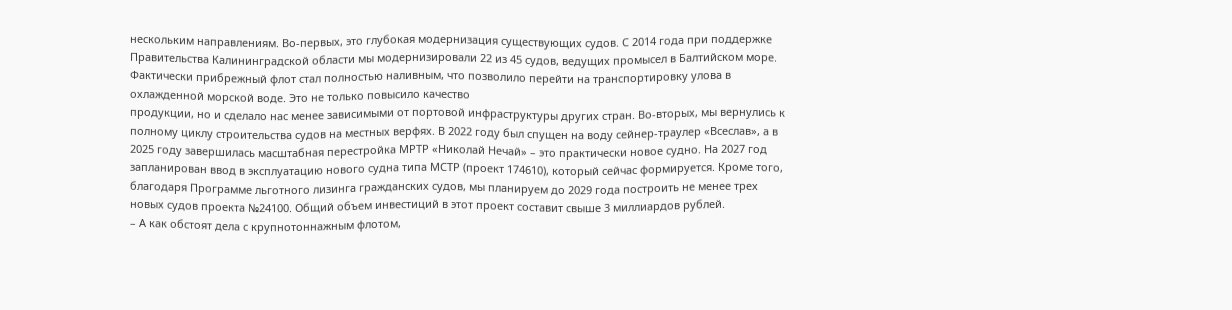нескольким направлениям. Во-первых, это глубокая модернизация существующих судов. С 2014 года при поддержке Правительства Калининградской области мы модернизировали 22 из 45 судов, ведущих промысел в Балтийском море. Фактически прибрежный флот стал полностью наливным, что позволило перейти на транспортировку улова в охлажденной морской воде. Это не только повысило качество
продукции, но и сделало нас менее зависимыми от портовой инфраструктуры других стран. Во-вторых, мы вернулись к полному циклу строительства судов на местных верфях. В 2022 году был спущен на воду сейнер-траулер «Всеслав», а в 2025 году завершилась масштабная перестройка МРТР «Николай Нечай» – это практически новое судно. На 2027 год запланирован ввод в эксплуатацию нового судна типа МСТР (проект 174610), который сейчас формируется. Кроме того, благодаря Программе льготного лизинга гражданских судов, мы планируем до 2029 года построить не менее трех новых судов проекта №24100. Общий объем инвестиций в этот проект составит свыше 3 миллиардов рублей.
– А как обстоят дела с крупнотоннажным флотом,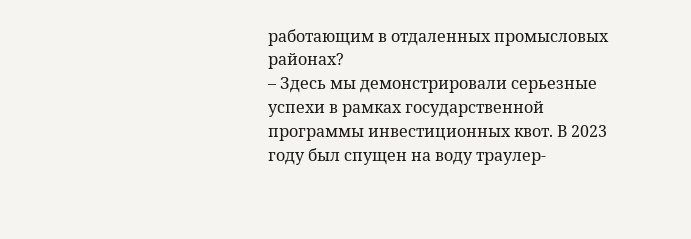работающим в отдаленных промысловых районах?
– Здесь мы демонстрировали серьезные успехи в рамках государственной программы инвестиционных квот. В 2023 году был спущен на воду траулер-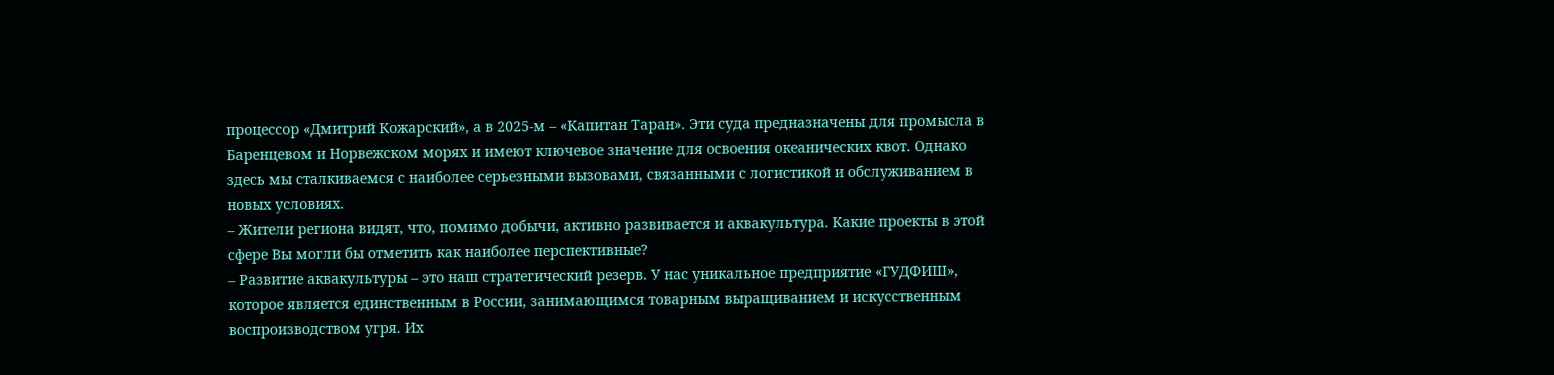процессор «Дмитрий Кожарский», а в 2025-м – «Капитан Таран». Эти суда предназначены для промысла в Баренцевом и Норвежском морях и имеют ключевое значение для освоения океанических квот. Однако здесь мы сталкиваемся с наиболее серьезными вызовами, связанными с логистикой и обслуживанием в новых условиях.
– Жители региона видят, что, помимо добычи, активно развивается и аквакультура. Какие проекты в этой сфере Вы могли бы отметить как наиболее перспективные?
– Развитие аквакультуры – это наш стратегический резерв. У нас уникальное предприятие «ГУДФИШ», которое является единственным в России, занимающимся товарным выращиванием и искусственным воспроизводством угря. Их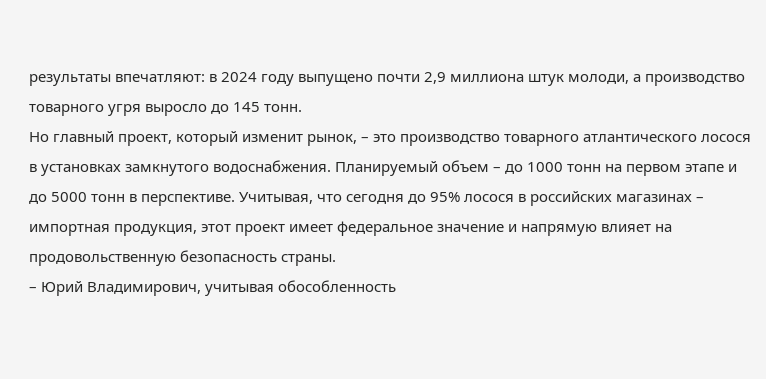результаты впечатляют: в 2024 году выпущено почти 2,9 миллиона штук молоди, а производство товарного угря выросло до 145 тонн.
Но главный проект, который изменит рынок, – это производство товарного атлантического лосося в установках замкнутого водоснабжения. Планируемый объем – до 1000 тонн на первом этапе и до 5000 тонн в перспективе. Учитывая, что сегодня до 95% лосося в российских магазинах – импортная продукция, этот проект имеет федеральное значение и напрямую влияет на продовольственную безопасность страны.
– Юрий Владимирович, учитывая обособленность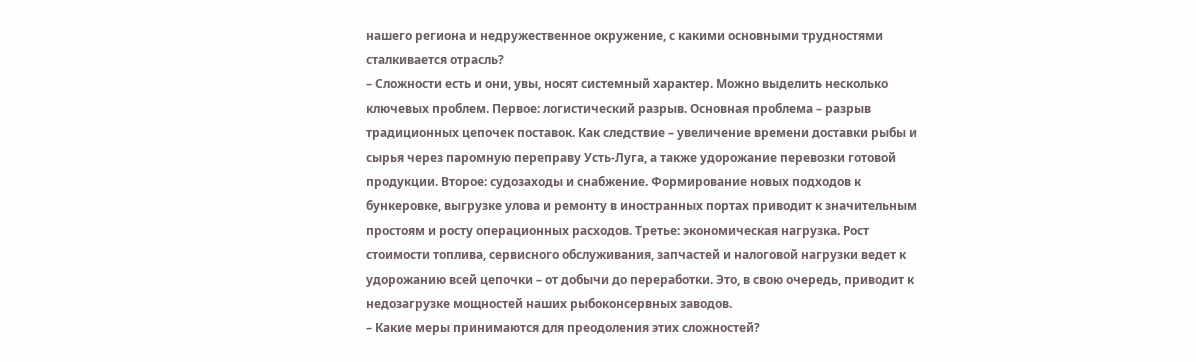нашего региона и недружественное окружение, с какими основными трудностями сталкивается отрасль?
– Сложности есть и они, увы, носят системный характер. Можно выделить несколько ключевых проблем. Первое: логистический разрыв. Основная проблема – разрыв традиционных цепочек поставок. Как следствие – увеличение времени доставки рыбы и сырья через паромную переправу Усть-Луга, а также удорожание перевозки готовой продукции. Второе: судозаходы и снабжение. Формирование новых подходов к бункеровке, выгрузке улова и ремонту в иностранных портах приводит к значительным простоям и росту операционных расходов. Третье: экономическая нагрузка. Рост стоимости топлива, сервисного обслуживания, запчастей и налоговой нагрузки ведет к удорожанию всей цепочки – от добычи до переработки. Это, в свою очередь, приводит к недозагрузке мощностей наших рыбоконсервных заводов.
– Какие меры принимаются для преодоления этих сложностей?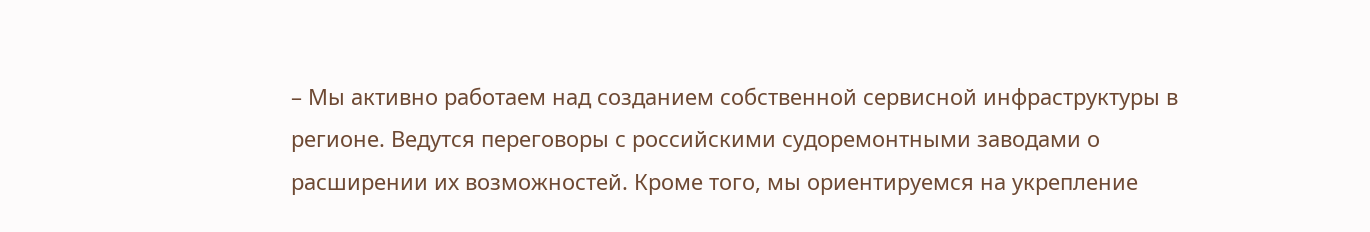– Мы активно работаем над созданием собственной сервисной инфраструктуры в регионе. Ведутся переговоры с российскими судоремонтными заводами о расширении их возможностей. Кроме того, мы ориентируемся на укрепление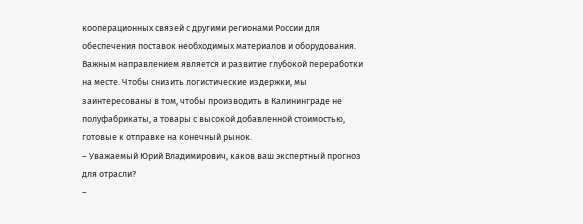кооперационных связей с другими регионами России для обеспечения поставок необходимых материалов и оборудования.
Важным направлением является и развитие глубокой переработки на месте. Чтобы снизить логистические издержки, мы заинтересованы в том, чтобы производить в Калининграде не полуфабрикаты, а товары с высокой добавленной стоимостью, готовые к отправке на конечный рынок.
– Уважаемый Юрий Владимирович, каков ваш экспертный прогноз для отрасли?
–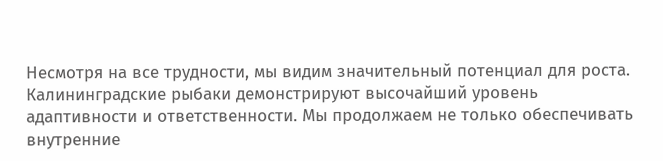Несмотря на все трудности, мы видим значительный потенциал для роста. Калининградские рыбаки демонстрируют высочайший уровень адаптивности и ответственности. Мы продолжаем не только обеспечивать внутренние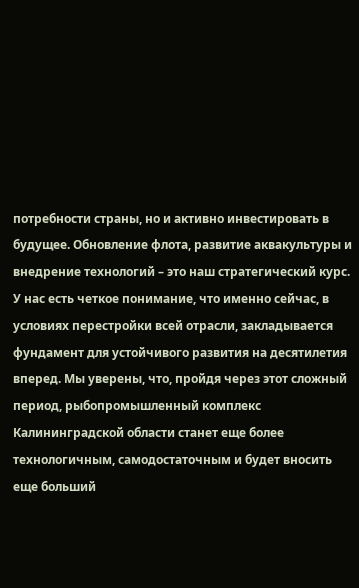потребности страны, но и активно инвестировать в будущее. Обновление флота, развитие аквакультуры и внедрение технологий – это наш стратегический курс.
У нас есть четкое понимание, что именно сейчас, в условиях перестройки всей отрасли, закладывается фундамент для устойчивого развития на десятилетия вперед. Мы уверены, что, пройдя через этот сложный период, рыбопромышленный комплекс Калининградской области станет еще более технологичным, самодостаточным и будет вносить еще больший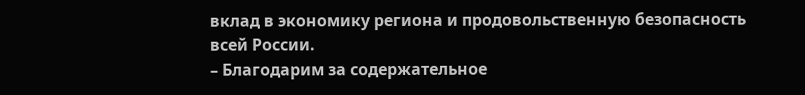вклад в экономику региона и продовольственную безопасность всей России.
– Благодарим за содержательное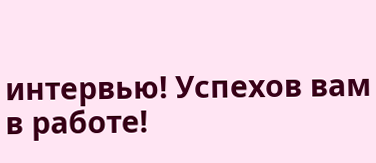интервью! Успехов вам в работе!